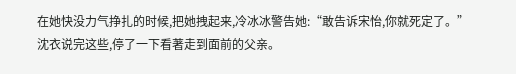在她快没力气挣扎的时候,把她拽起来,冷冰冰警告她:“敢告诉宋怡,你就死定了。”
沈衣说完这些,停了一下看著走到面前的父亲。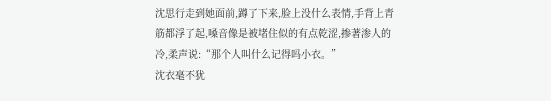沈思行走到她面前,蹲了下来,脸上没什么表情,手背上青筋都浮了起,嗓音像是被堵住似的有点乾涩,掺著渗人的冷,柔声说:“那个人叫什么记得吗小衣。”
沈衣毫不犹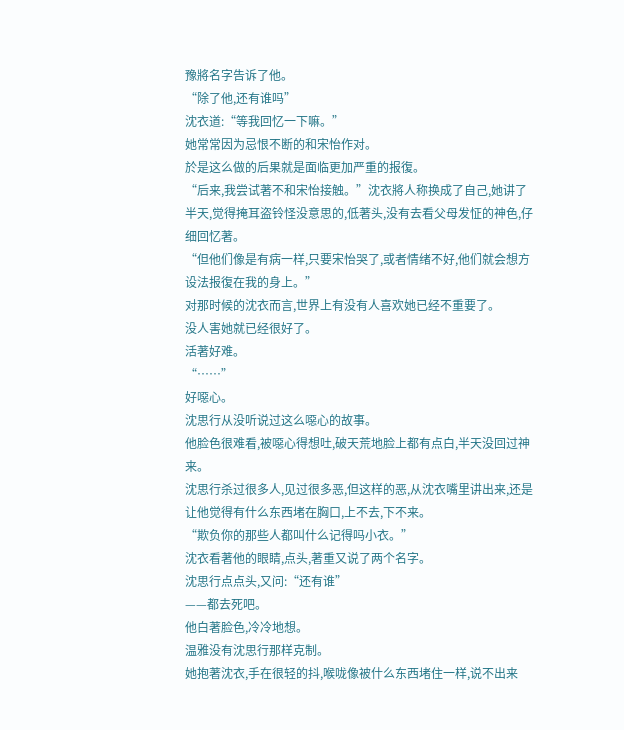豫將名字告诉了他。
“除了他,还有谁吗”
沈衣道:“等我回忆一下嘛。”
她常常因为忌恨不断的和宋怡作对。
於是这么做的后果就是面临更加严重的报復。
“后来,我尝试著不和宋怡接触。”沈衣將人称换成了自己,她讲了半天,觉得掩耳盗铃怪没意思的,低著头,没有去看父母发怔的神色,仔细回忆著。
“但他们像是有病一样,只要宋怡哭了,或者情绪不好,他们就会想方设法报復在我的身上。”
对那时候的沈衣而言,世界上有没有人喜欢她已经不重要了。
没人害她就已经很好了。
活著好难。
“……”
好噁心。
沈思行从没听说过这么噁心的故事。
他脸色很难看,被噁心得想吐,破天荒地脸上都有点白,半天没回过神来。
沈思行杀过很多人,见过很多恶,但这样的恶,从沈衣嘴里讲出来,还是让他觉得有什么东西堵在胸口,上不去,下不来。
“欺负你的那些人都叫什么记得吗小衣。”
沈衣看著他的眼睛,点头,著重又说了两个名字。
沈思行点点头,又问:“还有谁”
——都去死吧。
他白著脸色,冷冷地想。
温雅没有沈思行那样克制。
她抱著沈衣,手在很轻的抖,喉咙像被什么东西堵住一样,说不出来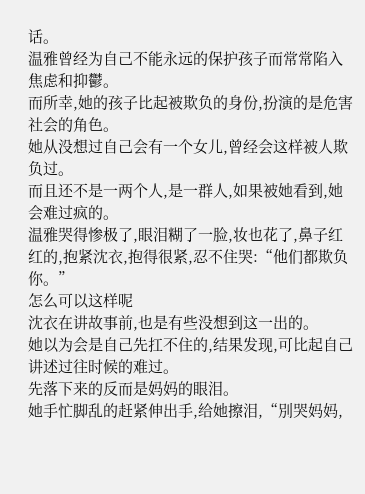话。
温雅曾经为自己不能永远的保护孩子而常常陷入焦虑和抑鬱。
而所幸,她的孩子比起被欺负的身份,扮演的是危害社会的角色。
她从没想过自己会有一个女儿,曾经会这样被人欺负过。
而且还不是一两个人,是一群人,如果被她看到,她会难过疯的。
温雅哭得惨极了,眼泪糊了一脸,妆也花了,鼻子红红的,抱紧沈衣,抱得很紧,忍不住哭:“他们都欺负你。”
怎么可以这样呢
沈衣在讲故事前,也是有些没想到这一出的。
她以为会是自己先扛不住的,结果发现,可比起自己讲述过往时候的难过。
先落下来的反而是妈妈的眼泪。
她手忙脚乱的赶紧伸出手,给她擦泪,“別哭妈妈,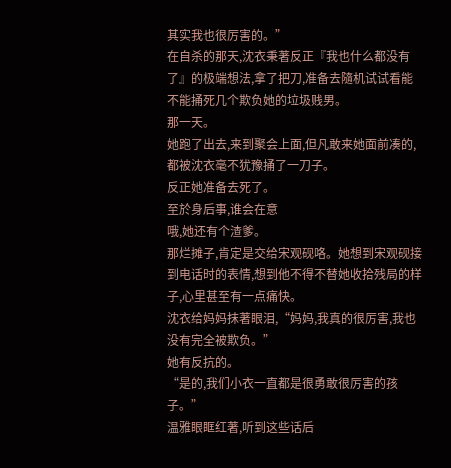其实我也很厉害的。”
在自杀的那天,沈衣秉著反正『我也什么都没有了』的极端想法,拿了把刀,准备去隨机试试看能不能捅死几个欺负她的垃圾贱男。
那一天。
她跑了出去,来到聚会上面,但凡敢来她面前凑的,都被沈衣毫不犹豫捅了一刀子。
反正她准备去死了。
至於身后事,谁会在意
哦,她还有个渣爹。
那烂摊子,肯定是交给宋观砚咯。她想到宋观砚接到电话时的表情,想到他不得不替她收拾残局的样子,心里甚至有一点痛快。
沈衣给妈妈抹著眼泪,“妈妈,我真的很厉害,我也没有完全被欺负。”
她有反抗的。
“是的,我们小衣一直都是很勇敢很厉害的孩子。”
温雅眼眶红著,听到这些话后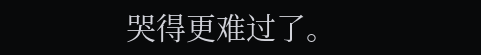哭得更难过了。